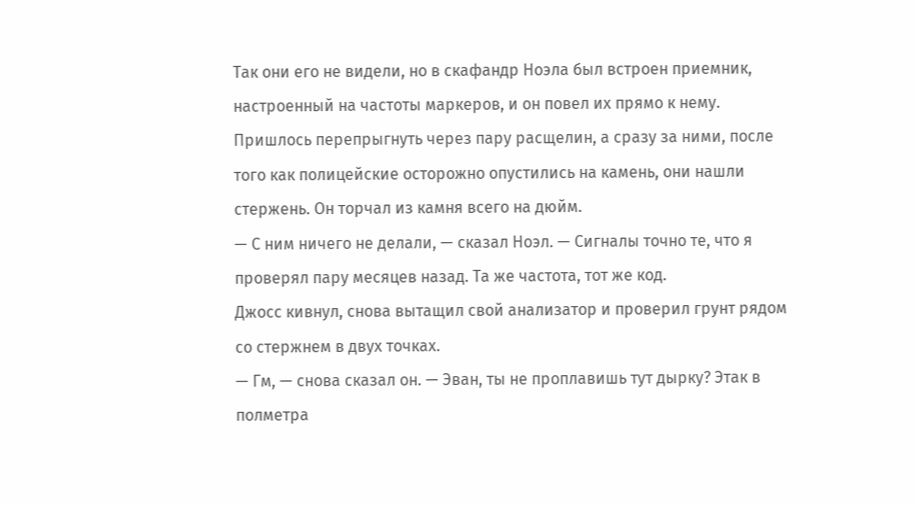Так они его не видели, но в скафандр Ноэла был встроен приемник, настроенный на частоты маркеров, и он повел их прямо к нему. Пришлось перепрыгнуть через пару расщелин, а сразу за ними, после того как полицейские осторожно опустились на камень, они нашли стержень. Он торчал из камня всего на дюйм.
— С ним ничего не делали, — сказал Ноэл. — Сигналы точно те, что я проверял пару месяцев назад. Та же частота, тот же код.
Джосс кивнул, снова вытащил свой анализатор и проверил грунт рядом со стержнем в двух точках.
— Гм, — снова сказал он. — Эван, ты не проплавишь тут дырку? Этак в полметра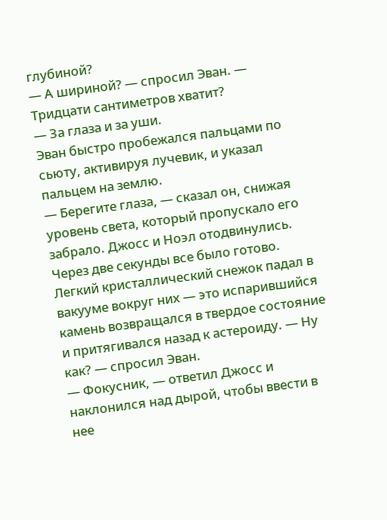глубиной?
— А шириной? — спросил Эван. — Тридцати сантиметров хватит?
— За глаза и за уши.
Эван быстро пробежался пальцами по сьюту, активируя лучевик, и указал пальцем на землю.
— Берегите глаза, — сказал он, снижая уровень света, который пропускало его забрало. Джосс и Ноэл отодвинулись. Через две секунды все было готово. Легкий кристаллический снежок падал в вакууме вокруг них — это испарившийся камень возвращался в твердое состояние и притягивался назад к астероиду. — Ну как? — спросил Эван.
— Фокусник, — ответил Джосс и наклонился над дырой, чтобы ввести в нее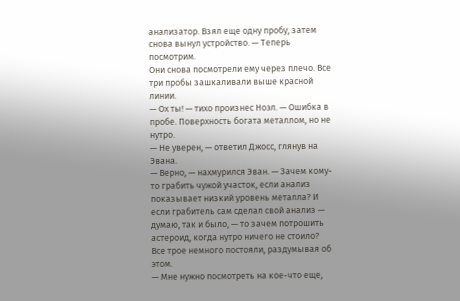анализатор. Взял еще одну пробу, затем снова вынул устройство. — Теперь посмотрим.
Они снова посмотрели ему через плечо. Все три пробы зашкаливали выше красной линии.
— Ох ты! — тихо произнес Ноэл. — Ошибка в пробе. Поверхность богата металлом, но не нутро.
— Не уверен, — ответил Джосс, глянув на Эвана.
— Верно, — нахмурился Эван. — Зачем кому-то грабить чужой участок, если анализ показывает низкий уровень металла? И если грабитель сам сделал свой анализ — думаю, так и было, — то зачем потрошить астероид, когда нутро ничего не стоило?
Все трое немного постояли, раздумывая об этом.
— Мне нужно посмотреть на кое-что еще,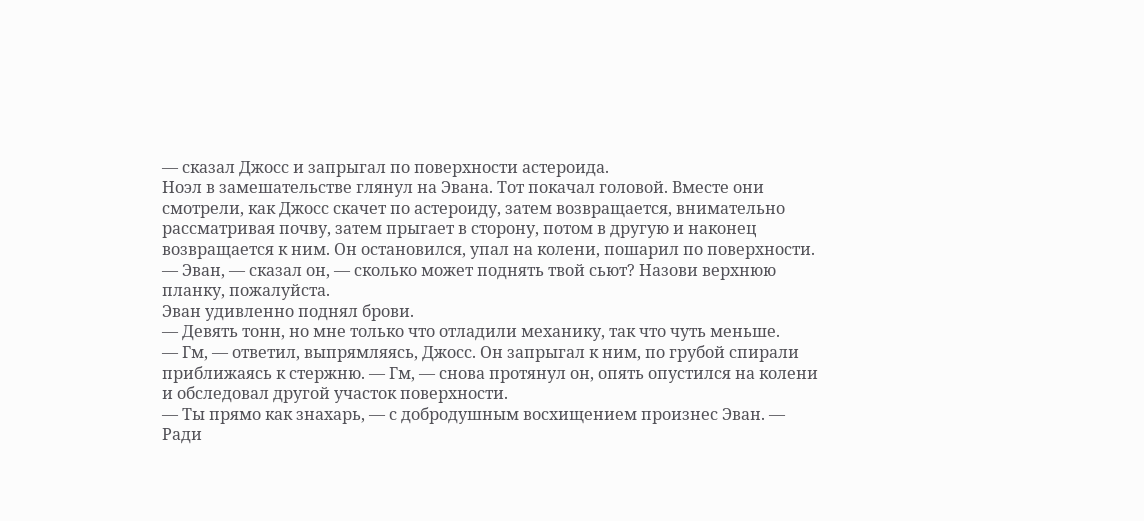— сказал Джосс и запрыгал по поверхности астероида.
Ноэл в замешательстве глянул на Эвана. Тот покачал головой. Вместе они смотрели, как Джосс скачет по астероиду, затем возвращается, внимательно рассматривая почву, затем прыгает в сторону, потом в другую и наконец возвращается к ним. Он остановился, упал на колени, пошарил по поверхности.
— Эван, — сказал он, — сколько может поднять твой сьют? Назови верхнюю планку, пожалуйста.
Эван удивленно поднял брови.
— Девять тонн, но мне только что отладили механику, так что чуть меньше.
— Гм, — ответил, выпрямляясь, Джосс. Он запрыгал к ним, по грубой спирали приближаясь к стержню. — Гм, — снова протянул он, опять опустился на колени и обследовал другой участок поверхности.
— Ты прямо как знахарь, — с добродушным восхищением произнес Эван. — Ради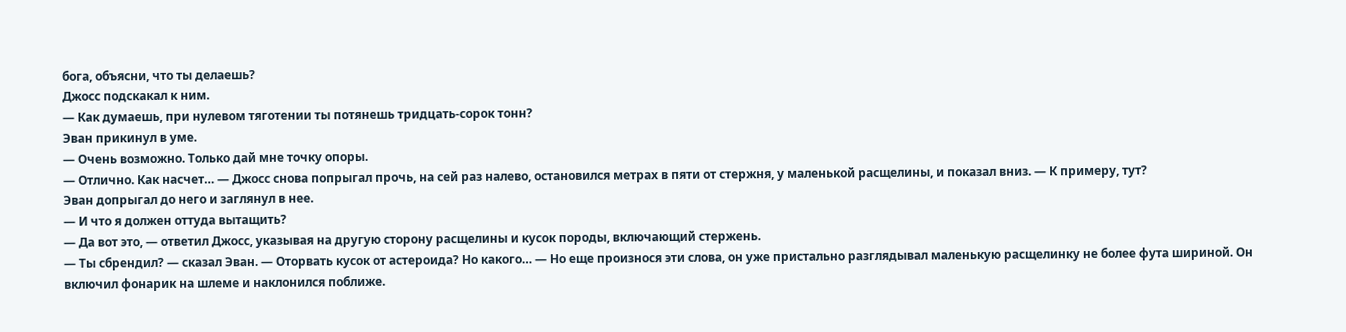бога, объясни, что ты делаешь?
Джосс подскакал к ним.
— Как думаешь, при нулевом тяготении ты потянешь тридцать-сорок тонн?
Эван прикинул в уме.
— Очень возможно. Только дай мне точку опоры.
— Отлично. Как насчет… — Джосс снова попрыгал прочь, на сей раз налево, остановился метрах в пяти от стержня, у маленькой расщелины, и показал вниз. — К примеру, тут?
Эван допрыгал до него и заглянул в нее.
— И что я должен оттуда вытащить?
— Да вот это, — ответил Джосс, указывая на другую сторону расщелины и кусок породы, включающий стержень.
— Ты сбрендил? — сказал Эван. — Оторвать кусок от астероида? Но какого… — Но еще произнося эти слова, он уже пристально разглядывал маленькую расщелинку не более фута шириной. Он включил фонарик на шлеме и наклонился поближе.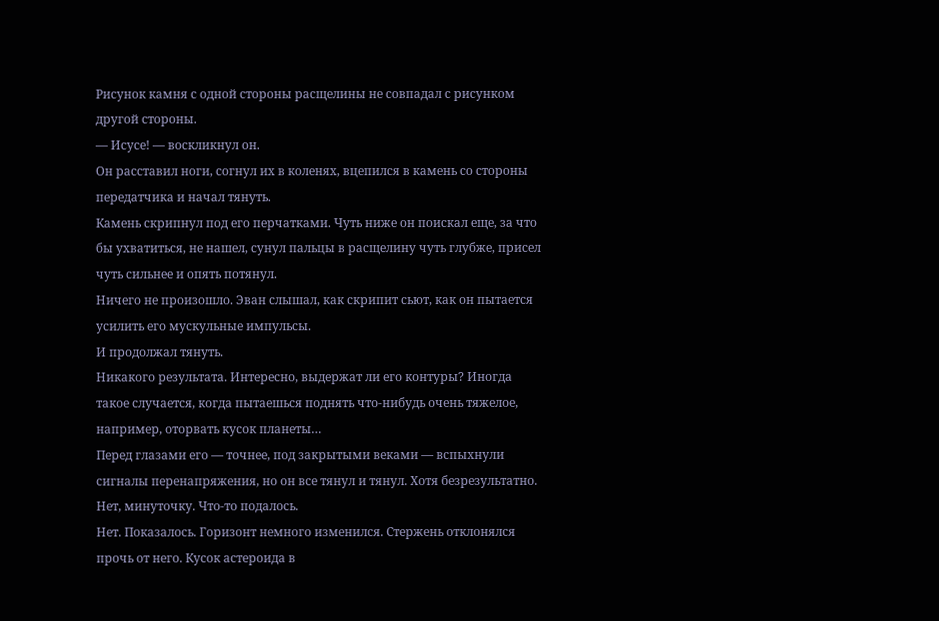Рисунок камня с одной стороны расщелины не совпадал с рисунком другой стороны.
— Исусе! — воскликнул он.
Он расставил ноги, согнул их в коленях, вцепился в камень со стороны передатчика и начал тянуть.
Камень скрипнул под его перчатками. Чуть ниже он поискал еще, за что бы ухватиться, не нашел, сунул пальцы в расщелину чуть глубже, присел чуть сильнее и опять потянул.
Ничего не произошло. Эван слышал, как скрипит сьют, как он пытается усилить его мускульные импульсы.
И продолжал тянуть.
Никакого результата. Интересно, выдержат ли его контуры? Иногда такое случается, когда пытаешься поднять что-нибудь очень тяжелое, например, оторвать кусок планеты…
Перед глазами его — точнее, под закрытыми веками — вспыхнули сигналы перенапряжения, но он все тянул и тянул. Хотя безрезультатно.
Нет, минуточку. Что-то подалось.
Нет. Показалось. Горизонт немного изменился. Стержень отклонялся прочь от него. Кусок астероида в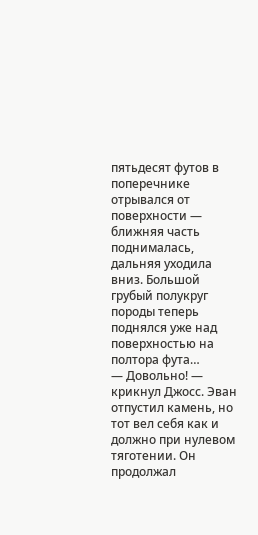пятьдесят футов в поперечнике отрывался от поверхности — ближняя часть поднималась, дальняя уходила вниз. Большой грубый полукруг породы теперь поднялся уже над поверхностью на полтора фута…
— Довольно! — крикнул Джосс. Эван отпустил камень, но тот вел себя как и должно при нулевом тяготении. Он продолжал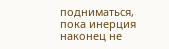подниматься, пока инерция наконец не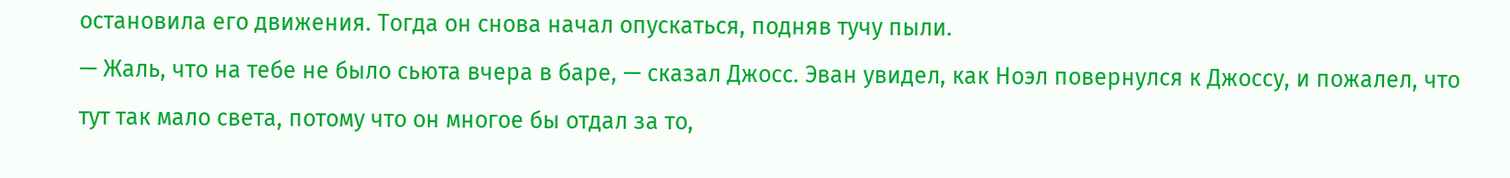остановила его движения. Тогда он снова начал опускаться, подняв тучу пыли.
— Жаль, что на тебе не было сьюта вчера в баре, — сказал Джосс. Эван увидел, как Ноэл повернулся к Джоссу, и пожалел, что тут так мало света, потому что он многое бы отдал за то,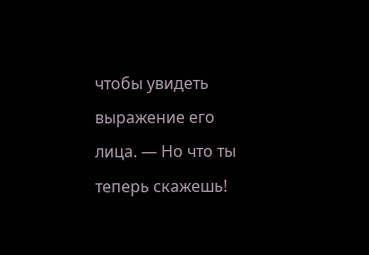чтобы увидеть выражение его лица. — Но что ты теперь скажешь!